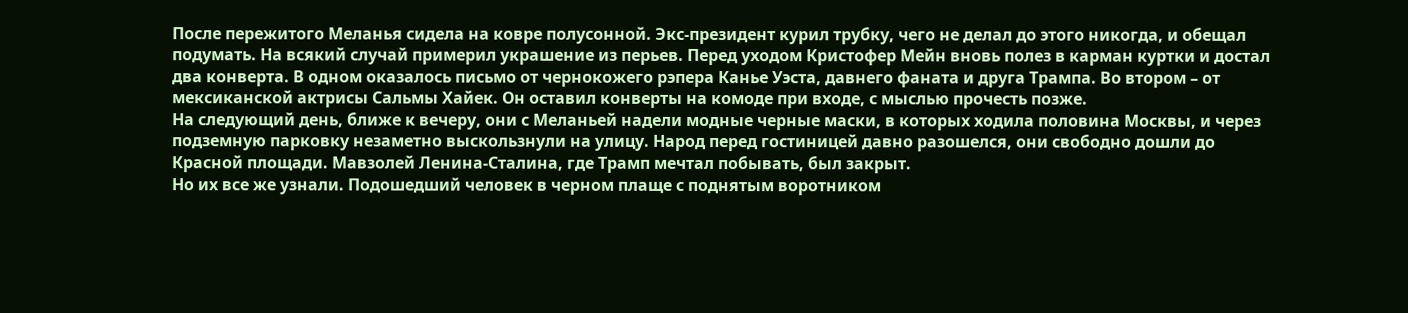После пережитого Меланья сидела на ковре полусонной. Экс-президент курил трубку, чего не делал до этого никогда, и обещал подумать. На всякий случай примерил украшение из перьев. Перед уходом Кристофер Мейн вновь полез в карман куртки и достал два конверта. В одном оказалось письмо от чернокожего рэпера Канье Уэста, давнего фаната и друга Трампа. Во втором – от мексиканской актрисы Сальмы Хайек. Он оставил конверты на комоде при входе, с мыслью прочесть позже.
На следующий день, ближе к вечеру, они с Меланьей надели модные черные маски, в которых ходила половина Москвы, и через подземную парковку незаметно выскользнули на улицу. Народ перед гостиницей давно разошелся, они свободно дошли до Красной площади. Мавзолей Ленина-Сталина, где Трамп мечтал побывать, был закрыт.
Но их все же узнали. Подошедший человек в черном плаще с поднятым воротником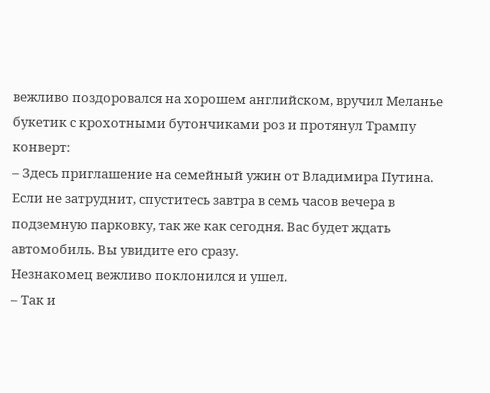вежливо поздоровался на хорошем английском, вручил Меланье букетик с крохотными бутончиками роз и протянул Трампу конверт:
– Здесь приглашение на семейный ужин от Владимира Путина. Если не затруднит, спуститесь завтра в семь часов вечера в подземную парковку, так же как сегодня. Вас будет ждать автомобиль. Вы увидите его сразу.
Незнакомец вежливо поклонился и ушел.
– Так и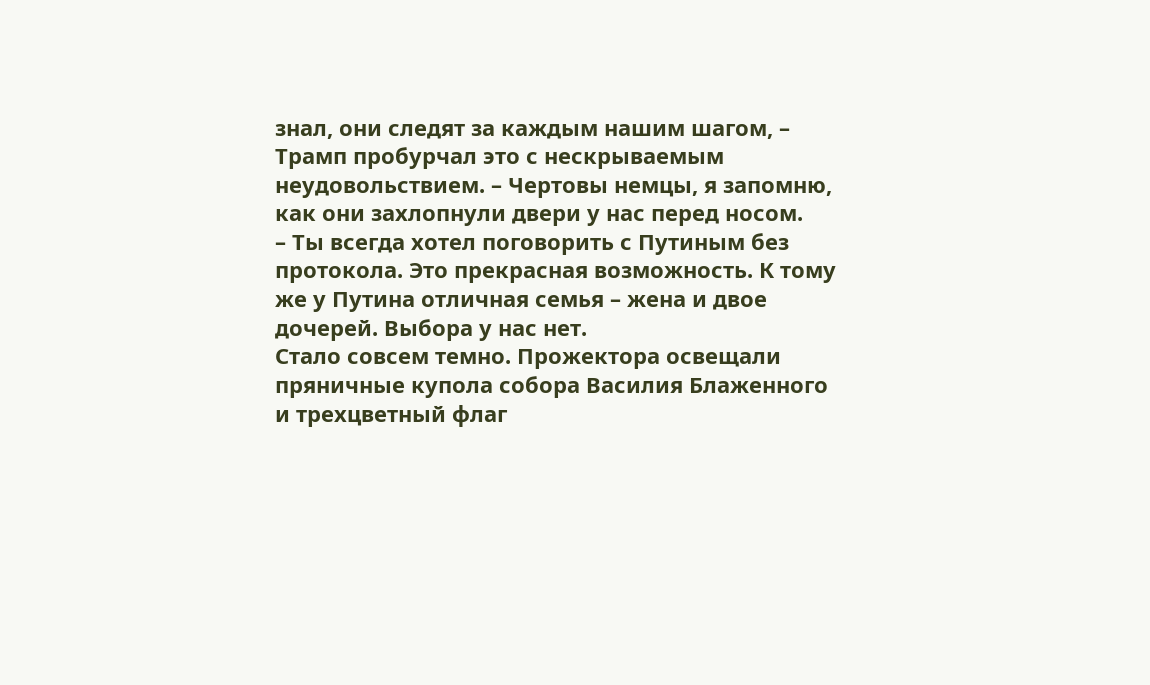знал, они следят за каждым нашим шагом, – Трамп пробурчал это с нескрываемым неудовольствием. – Чертовы немцы, я запомню, как они захлопнули двери у нас перед носом.
– Ты всегда хотел поговорить с Путиным без протокола. Это прекрасная возможность. К тому же у Путина отличная семья – жена и двое дочерей. Выбора у нас нет.
Стало совсем темно. Прожектора освещали пряничные купола собора Василия Блаженного и трехцветный флаг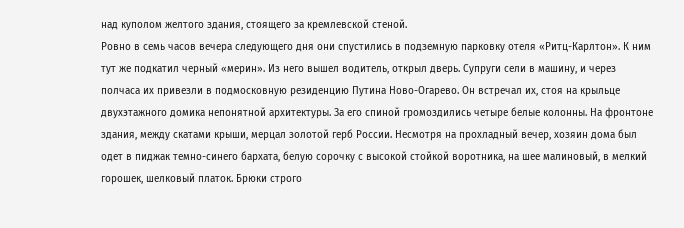над куполом желтого здания, стоящего за кремлевской стеной.
Ровно в семь часов вечера следующего дня они спустились в подземную парковку отеля «Ритц-Карлтон». К ним тут же подкатил черный «мерин». Из него вышел водитель, открыл дверь. Супруги сели в машину, и через полчаса их привезли в подмосковную резиденцию Путина Ново-Огарево. Он встречал их, стоя на крыльце двухэтажного домика непонятной архитектуры. За его спиной громоздились четыре белые колонны. На фронтоне здания, между скатами крыши, мерцал золотой герб России. Несмотря на прохладный вечер, хозяин дома был одет в пиджак темно-синего бархата, белую сорочку с высокой стойкой воротника, на шее малиновый, в мелкий горошек, шелковый платок. Брюки строго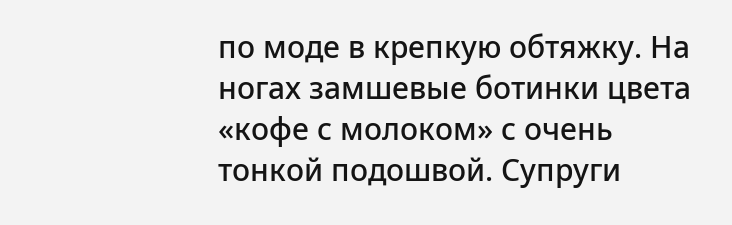по моде в крепкую обтяжку. На ногах замшевые ботинки цвета «кофе с молоком» с очень тонкой подошвой. Супруги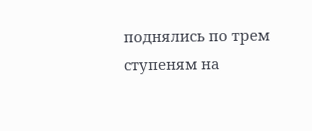поднялись по трем ступеням на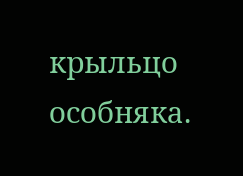крыльцо особняка.